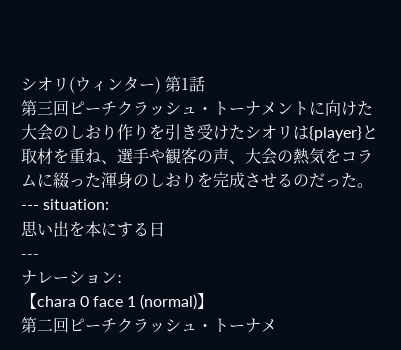シオリ(ウィンター) 第1話
第三回ピーチクラッシュ・トーナメントに向けた大会のしおり作りを引き受けたシオリは{player}と取材を重ね、選手や観客の声、大会の熱気をコラムに綴った渾身のしおりを完成させるのだった。
--- situation:
思い出を本にする日
---
ナレーション:
【chara 0 face 1 (normal)】
第二回ピーチクラッシュ・トーナメ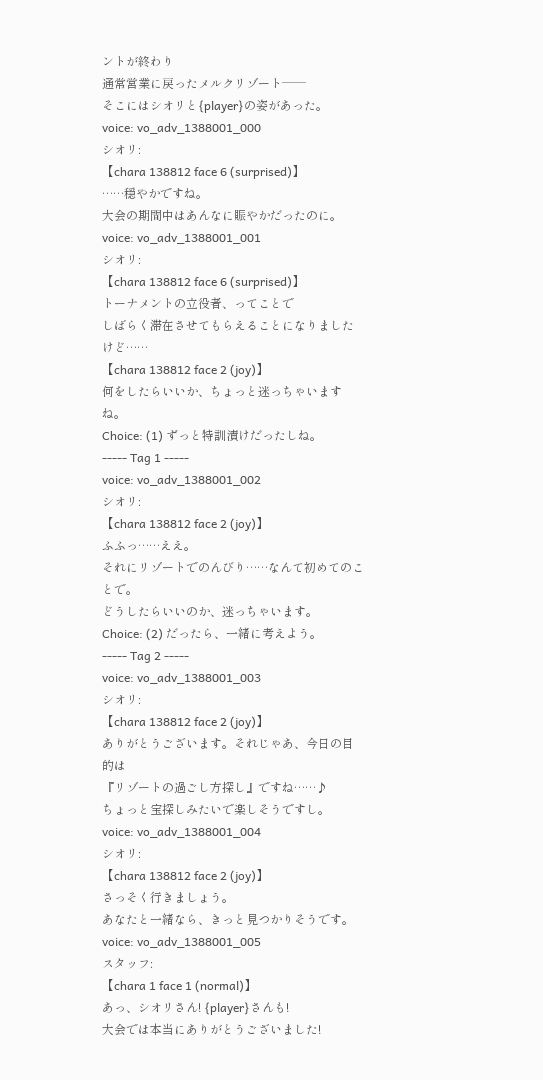ントが終わり
通常営業に戻ったメルクリゾート──
そこにはシオリと{player}の姿があった。
voice: vo_adv_1388001_000
シオリ:
【chara 138812 face 6 (surprised)】
……穏やかですね。
大会の期間中はあんなに賑やかだったのに。
voice: vo_adv_1388001_001
シオリ:
【chara 138812 face 6 (surprised)】
トーナメントの立役者、ってことで
しばらく滞在させてもらえることになりましたけど……
【chara 138812 face 2 (joy)】
何をしたらいいか、ちょっと迷っちゃいますね。
Choice: (1) ずっと特訓漬けだったしね。
----- Tag 1 -----
voice: vo_adv_1388001_002
シオリ:
【chara 138812 face 2 (joy)】
ふふっ……ええ。
それにリゾートでのんびり……なんて初めてのことで。
どうしたらいいのか、迷っちゃいます。
Choice: (2) だったら、一緒に考えよう。
----- Tag 2 -----
voice: vo_adv_1388001_003
シオリ:
【chara 138812 face 2 (joy)】
ありがとうございます。それじゃあ、今日の目的は
『リゾートの過ごし方探し』ですね……♪
ちょっと宝探しみたいで楽しそうですし。
voice: vo_adv_1388001_004
シオリ:
【chara 138812 face 2 (joy)】
さっそく行きましょう。
あなたと一緒なら、きっと見つかりそうです。
voice: vo_adv_1388001_005
スタッフ:
【chara 1 face 1 (normal)】
あっ、シオリさん! {player}さんも!
大会では本当にありがとうございました!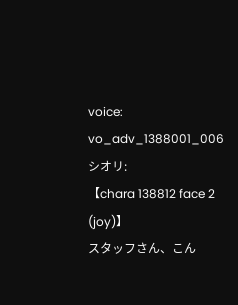voice: vo_adv_1388001_006
シオリ:
【chara 138812 face 2 (joy)】
スタッフさん、こん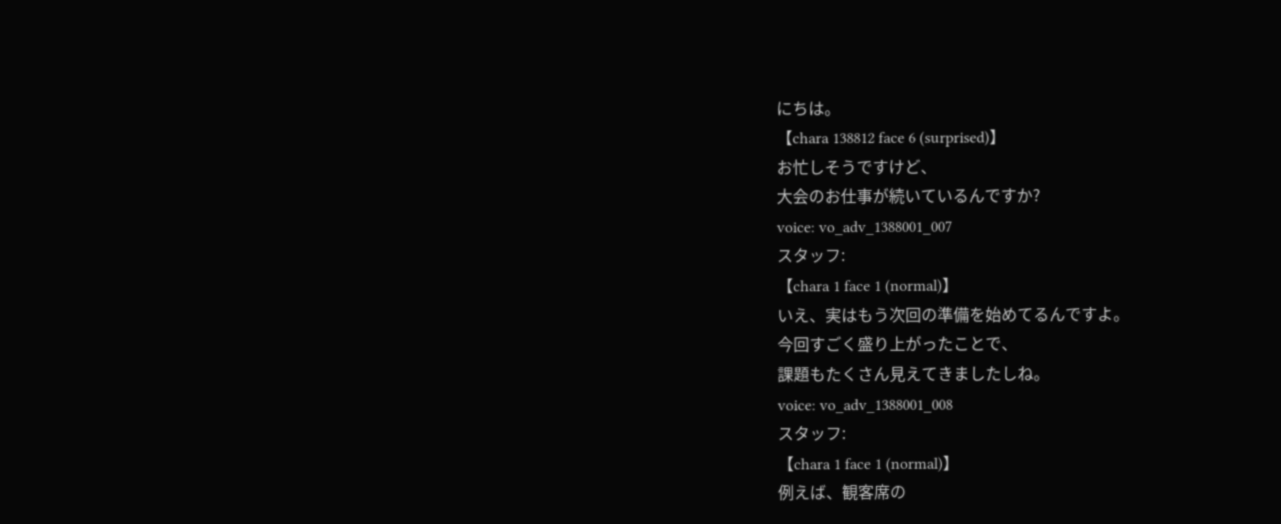にちは。
【chara 138812 face 6 (surprised)】
お忙しそうですけど、
大会のお仕事が続いているんですか?
voice: vo_adv_1388001_007
スタッフ:
【chara 1 face 1 (normal)】
いえ、実はもう次回の準備を始めてるんですよ。
今回すごく盛り上がったことで、
課題もたくさん見えてきましたしね。
voice: vo_adv_1388001_008
スタッフ:
【chara 1 face 1 (normal)】
例えば、観客席の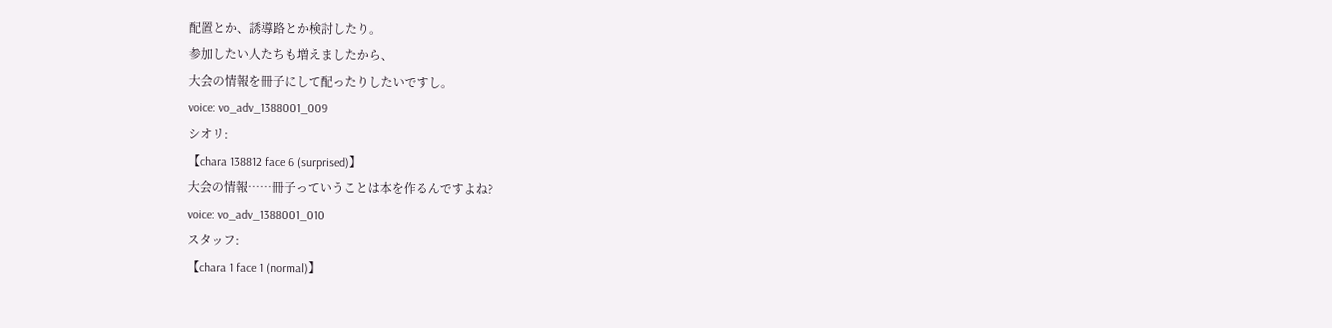配置とか、誘導路とか検討したり。
参加したい人たちも増えましたから、
大会の情報を冊子にして配ったりしたいですし。
voice: vo_adv_1388001_009
シオリ:
【chara 138812 face 6 (surprised)】
大会の情報……冊子っていうことは本を作るんですよね?
voice: vo_adv_1388001_010
スタッフ:
【chara 1 face 1 (normal)】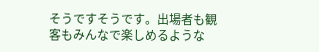そうですそうです。出場者も観客もみんなで楽しめるような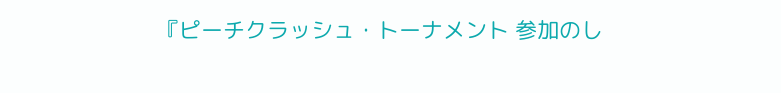『ピーチクラッシュ・トーナメント 参加のし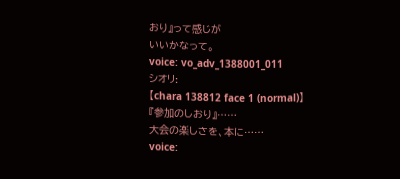おり』って感じが
いいかなって。
voice: vo_adv_1388001_011
シオリ:
【chara 138812 face 1 (normal)】
『参加のしおり』……
大会の楽しさを、本に……
voice: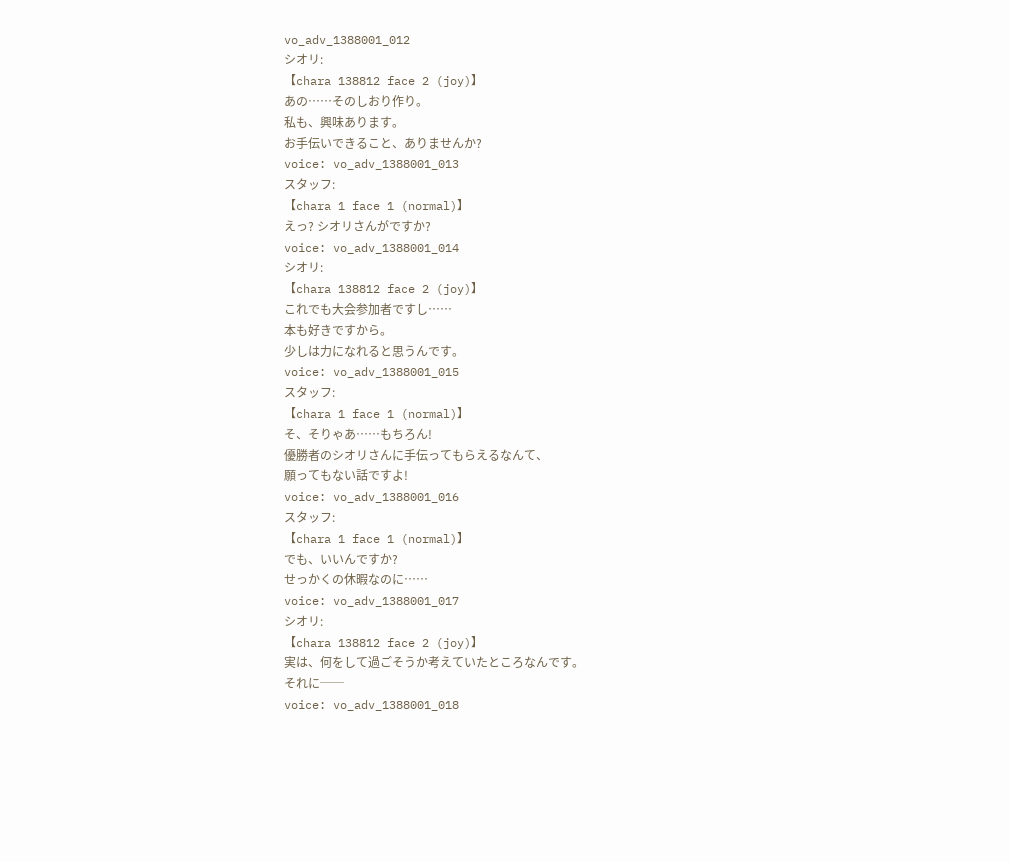vo_adv_1388001_012
シオリ:
【chara 138812 face 2 (joy)】
あの……そのしおり作り。
私も、興味あります。
お手伝いできること、ありませんか?
voice: vo_adv_1388001_013
スタッフ:
【chara 1 face 1 (normal)】
えっ? シオリさんがですか?
voice: vo_adv_1388001_014
シオリ:
【chara 138812 face 2 (joy)】
これでも大会参加者ですし……
本も好きですから。
少しは力になれると思うんです。
voice: vo_adv_1388001_015
スタッフ:
【chara 1 face 1 (normal)】
そ、そりゃあ……もちろん!
優勝者のシオリさんに手伝ってもらえるなんて、
願ってもない話ですよ!
voice: vo_adv_1388001_016
スタッフ:
【chara 1 face 1 (normal)】
でも、いいんですか?
せっかくの休暇なのに……
voice: vo_adv_1388001_017
シオリ:
【chara 138812 face 2 (joy)】
実は、何をして過ごそうか考えていたところなんです。
それに──
voice: vo_adv_1388001_018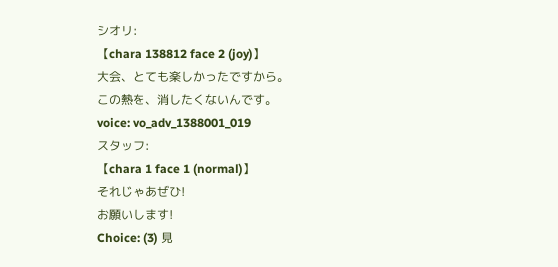シオリ:
【chara 138812 face 2 (joy)】
大会、とても楽しかったですから。
この熱を、消したくないんです。
voice: vo_adv_1388001_019
スタッフ:
【chara 1 face 1 (normal)】
それじゃあぜひ!
お願いします!
Choice: (3) 見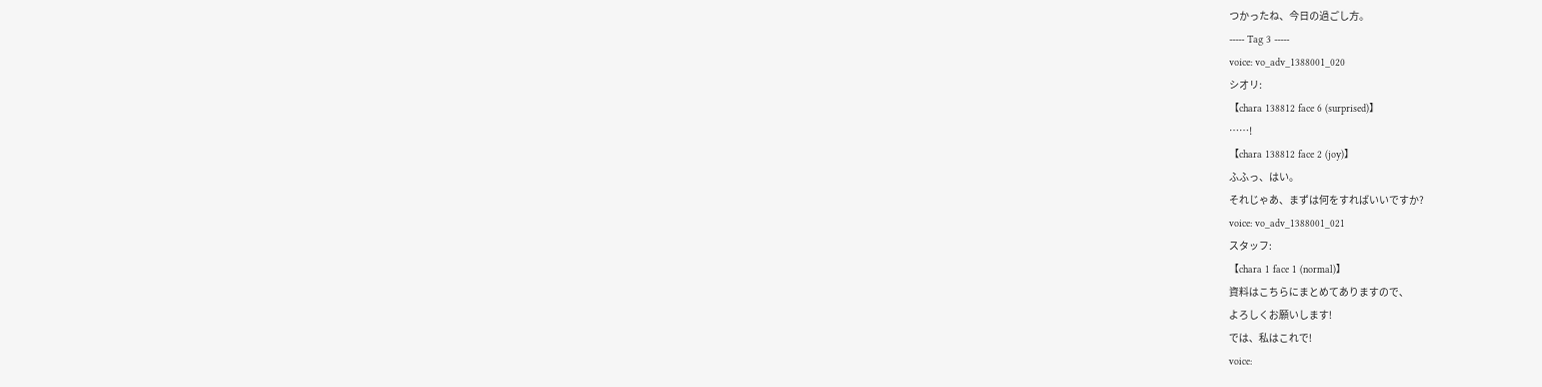つかったね、今日の過ごし方。
----- Tag 3 -----
voice: vo_adv_1388001_020
シオリ:
【chara 138812 face 6 (surprised)】
……!
【chara 138812 face 2 (joy)】
ふふっ、はい。
それじゃあ、まずは何をすればいいですか?
voice: vo_adv_1388001_021
スタッフ:
【chara 1 face 1 (normal)】
資料はこちらにまとめてありますので、
よろしくお願いします!
では、私はこれで!
voice: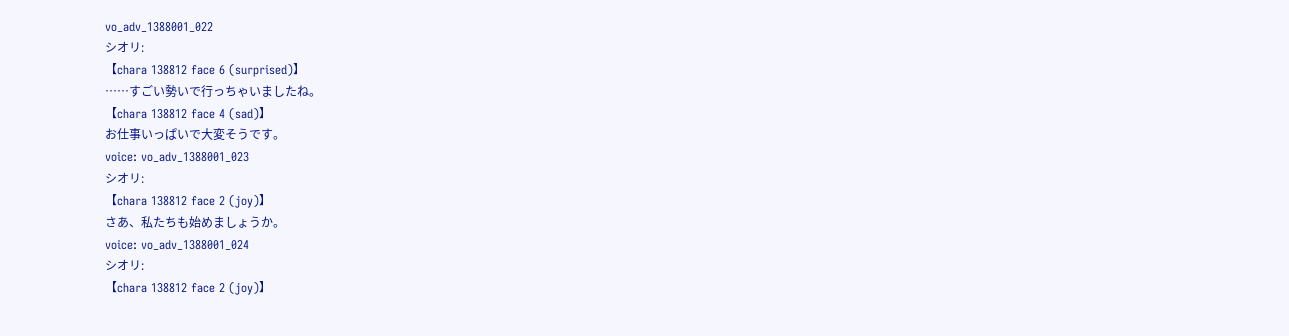vo_adv_1388001_022
シオリ:
【chara 138812 face 6 (surprised)】
……すごい勢いで行っちゃいましたね。
【chara 138812 face 4 (sad)】
お仕事いっぱいで大変そうです。
voice: vo_adv_1388001_023
シオリ:
【chara 138812 face 2 (joy)】
さあ、私たちも始めましょうか。
voice: vo_adv_1388001_024
シオリ:
【chara 138812 face 2 (joy)】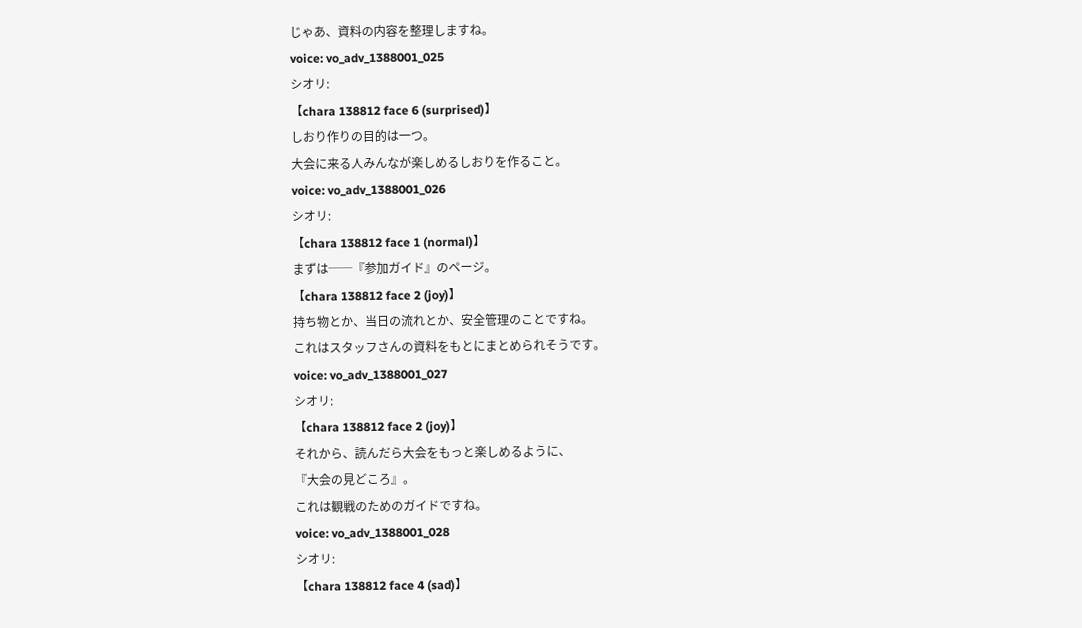じゃあ、資料の内容を整理しますね。
voice: vo_adv_1388001_025
シオリ:
【chara 138812 face 6 (surprised)】
しおり作りの目的は一つ。
大会に来る人みんなが楽しめるしおりを作ること。
voice: vo_adv_1388001_026
シオリ:
【chara 138812 face 1 (normal)】
まずは──『参加ガイド』のページ。
【chara 138812 face 2 (joy)】
持ち物とか、当日の流れとか、安全管理のことですね。
これはスタッフさんの資料をもとにまとめられそうです。
voice: vo_adv_1388001_027
シオリ:
【chara 138812 face 2 (joy)】
それから、読んだら大会をもっと楽しめるように、
『大会の見どころ』。
これは観戦のためのガイドですね。
voice: vo_adv_1388001_028
シオリ:
【chara 138812 face 4 (sad)】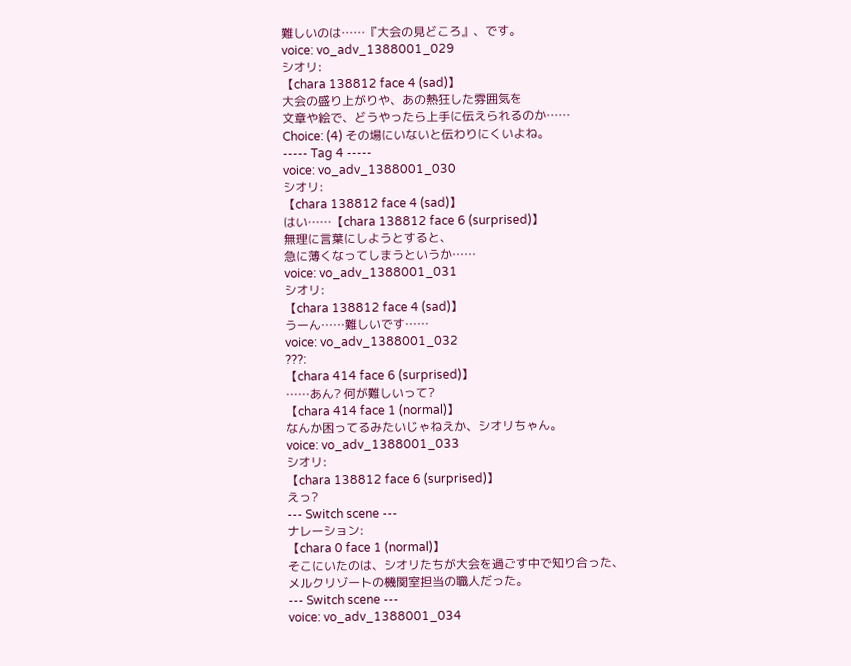難しいのは……『大会の見どころ』、です。
voice: vo_adv_1388001_029
シオリ:
【chara 138812 face 4 (sad)】
大会の盛り上がりや、あの熱狂した雰囲気を
文章や絵で、どうやったら上手に伝えられるのか……
Choice: (4) その場にいないと伝わりにくいよね。
----- Tag 4 -----
voice: vo_adv_1388001_030
シオリ:
【chara 138812 face 4 (sad)】
はい……【chara 138812 face 6 (surprised)】
無理に言葉にしようとすると、
急に薄くなってしまうというか……
voice: vo_adv_1388001_031
シオリ:
【chara 138812 face 4 (sad)】
うーん……難しいです……
voice: vo_adv_1388001_032
???:
【chara 414 face 6 (surprised)】
……あん? 何が難しいって?
【chara 414 face 1 (normal)】
なんか困ってるみたいじゃねえか、シオリちゃん。
voice: vo_adv_1388001_033
シオリ:
【chara 138812 face 6 (surprised)】
えっ?
--- Switch scene ---
ナレーション:
【chara 0 face 1 (normal)】
そこにいたのは、シオリたちが大会を過ごす中で知り合った、
メルクリゾートの機関室担当の職人だった。
--- Switch scene ---
voice: vo_adv_1388001_034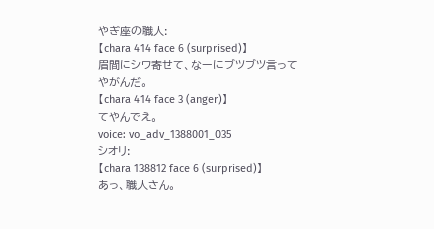やぎ座の職人:
【chara 414 face 6 (surprised)】
眉間にシワ寄せて、なーにブツブツ言ってやがんだ。
【chara 414 face 3 (anger)】
てやんでえ。
voice: vo_adv_1388001_035
シオリ:
【chara 138812 face 6 (surprised)】
あっ、職人さん。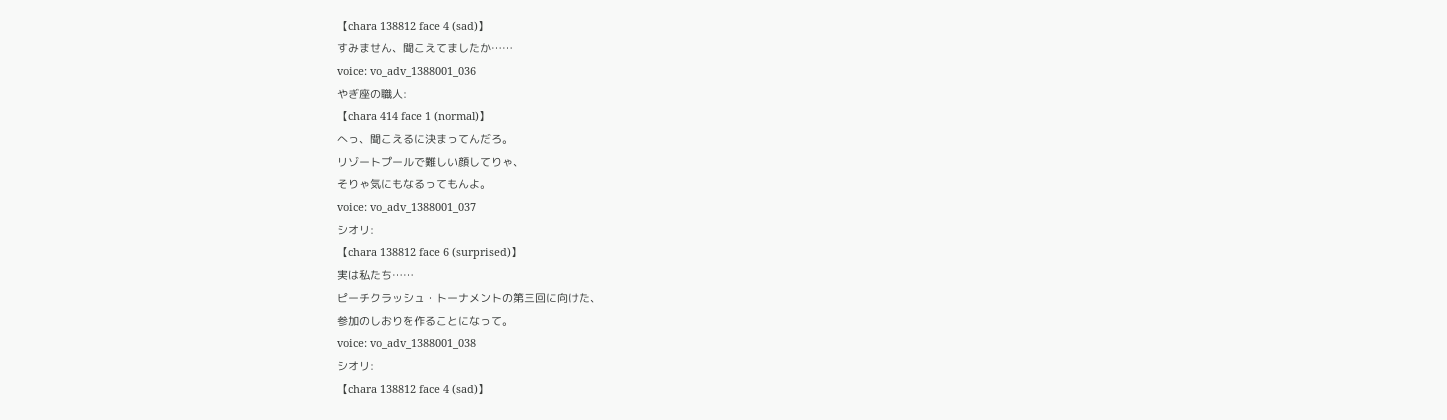【chara 138812 face 4 (sad)】
すみません、聞こえてましたか……
voice: vo_adv_1388001_036
やぎ座の職人:
【chara 414 face 1 (normal)】
へっ、聞こえるに決まってんだろ。
リゾートプールで難しい顔してりゃ、
そりゃ気にもなるってもんよ。
voice: vo_adv_1388001_037
シオリ:
【chara 138812 face 6 (surprised)】
実は私たち……
ピーチクラッシュ・トーナメントの第三回に向けた、
参加のしおりを作ることになって。
voice: vo_adv_1388001_038
シオリ:
【chara 138812 face 4 (sad)】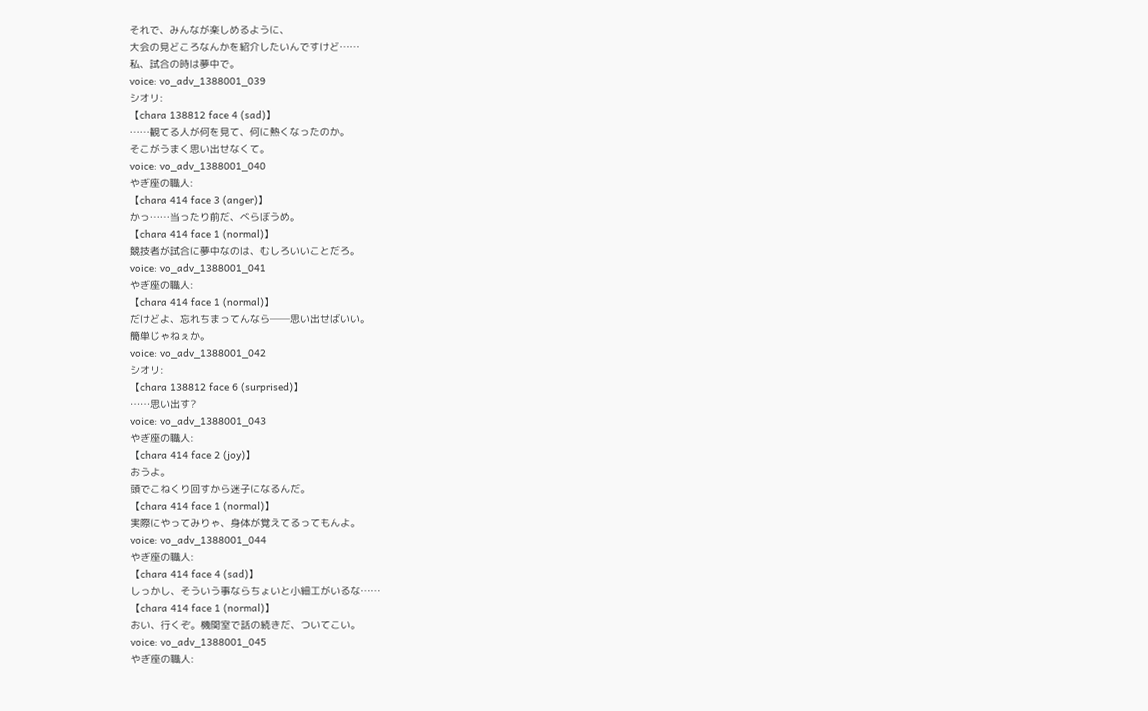それで、みんなが楽しめるように、
大会の見どころなんかを紹介したいんですけど……
私、試合の時は夢中で。
voice: vo_adv_1388001_039
シオリ:
【chara 138812 face 4 (sad)】
……観てる人が何を見て、何に熱くなったのか。
そこがうまく思い出せなくて。
voice: vo_adv_1388001_040
やぎ座の職人:
【chara 414 face 3 (anger)】
かっ……当ったり前だ、べらぼうめ。
【chara 414 face 1 (normal)】
競技者が試合に夢中なのは、むしろいいことだろ。
voice: vo_adv_1388001_041
やぎ座の職人:
【chara 414 face 1 (normal)】
だけどよ、忘れちまってんなら──思い出せばいい。
簡単じゃねぇか。
voice: vo_adv_1388001_042
シオリ:
【chara 138812 face 6 (surprised)】
……思い出す?
voice: vo_adv_1388001_043
やぎ座の職人:
【chara 414 face 2 (joy)】
おうよ。
頭でこねくり回すから迷子になるんだ。
【chara 414 face 1 (normal)】
実際にやってみりゃ、身体が覚えてるってもんよ。
voice: vo_adv_1388001_044
やぎ座の職人:
【chara 414 face 4 (sad)】
しっかし、そういう事ならちょいと小細工がいるな……
【chara 414 face 1 (normal)】
おい、行くぞ。機関室で話の続きだ、ついてこい。
voice: vo_adv_1388001_045
やぎ座の職人: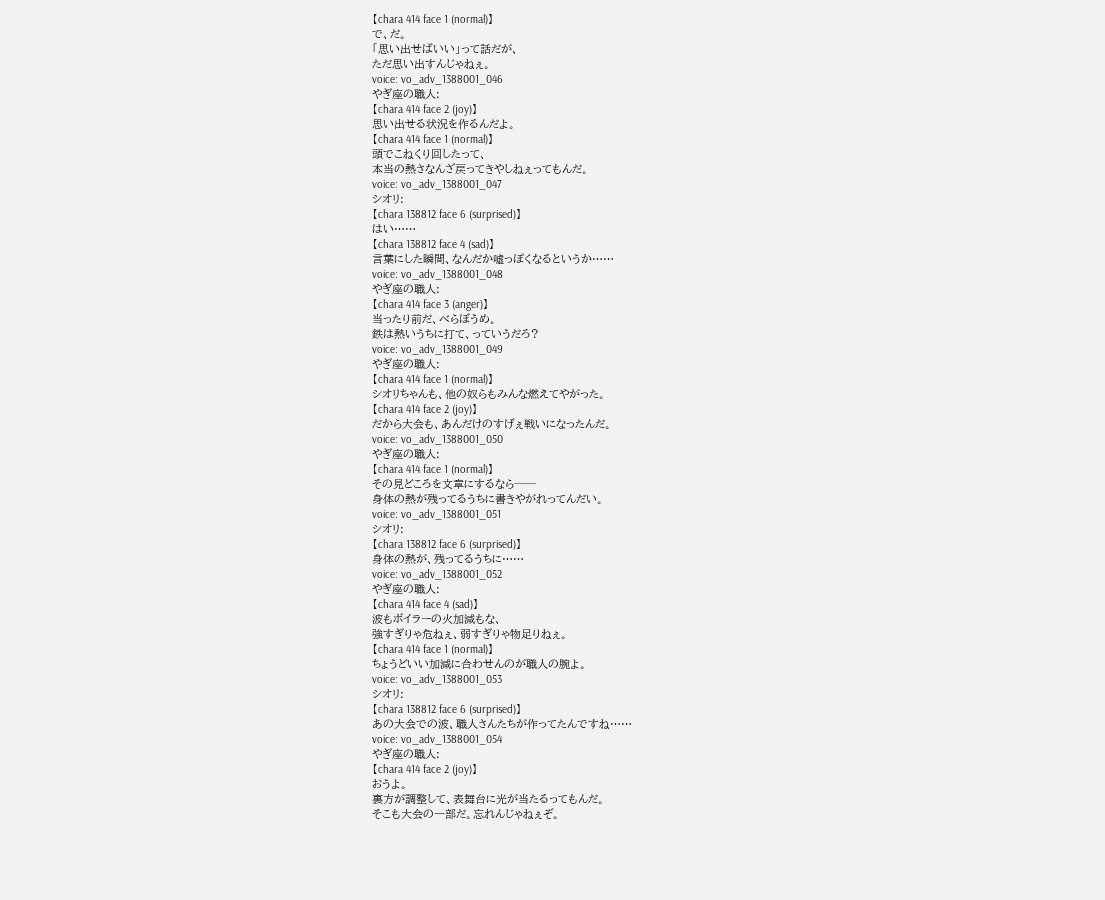【chara 414 face 1 (normal)】
で、だ。
「思い出せばいい」って話だが、
ただ思い出すんじゃねぇ。
voice: vo_adv_1388001_046
やぎ座の職人:
【chara 414 face 2 (joy)】
思い出せる状況を作るんだよ。
【chara 414 face 1 (normal)】
頭でこねくり回したって、
本当の熱さなんざ戻ってきやしねぇってもんだ。
voice: vo_adv_1388001_047
シオリ:
【chara 138812 face 6 (surprised)】
はい……
【chara 138812 face 4 (sad)】
言葉にした瞬間、なんだか嘘っぽくなるというか……
voice: vo_adv_1388001_048
やぎ座の職人:
【chara 414 face 3 (anger)】
当ったり前だ、べらぼうめ。
鉄は熱いうちに打て、っていうだろ?
voice: vo_adv_1388001_049
やぎ座の職人:
【chara 414 face 1 (normal)】
シオリちゃんも、他の奴らもみんな燃えてやがった。
【chara 414 face 2 (joy)】
だから大会も、あんだけのすげぇ戦いになったんだ。
voice: vo_adv_1388001_050
やぎ座の職人:
【chara 414 face 1 (normal)】
その見どころを文章にするなら──
身体の熱が残ってるうちに書きやがれってんだい。
voice: vo_adv_1388001_051
シオリ:
【chara 138812 face 6 (surprised)】
身体の熱が、残ってるうちに……
voice: vo_adv_1388001_052
やぎ座の職人:
【chara 414 face 4 (sad)】
波もボイラーの火加減もな、
強すぎりゃ危ねぇ、弱すぎりゃ物足りねぇ。
【chara 414 face 1 (normal)】
ちょうどいい加減に合わせんのが職人の腕よ。
voice: vo_adv_1388001_053
シオリ:
【chara 138812 face 6 (surprised)】
あの大会での波、職人さんたちが作ってたんですね……
voice: vo_adv_1388001_054
やぎ座の職人:
【chara 414 face 2 (joy)】
おうよ。
裏方が調整して、表舞台に光が当たるってもんだ。
そこも大会の一部だ。忘れんじゃねぇぞ。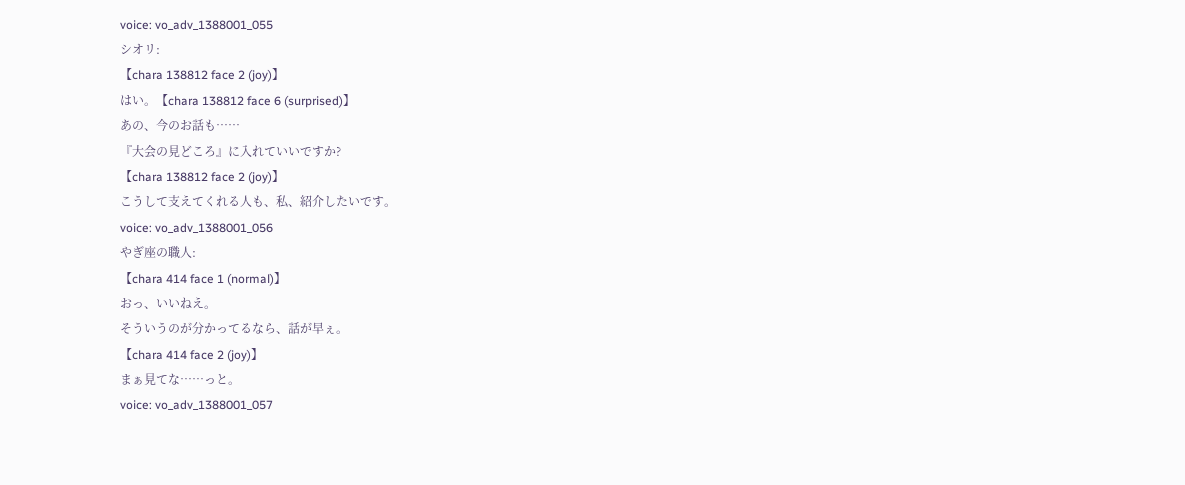voice: vo_adv_1388001_055
シオリ:
【chara 138812 face 2 (joy)】
はい。【chara 138812 face 6 (surprised)】
あの、今のお話も……
『大会の見どころ』に入れていいですか?
【chara 138812 face 2 (joy)】
こうして支えてくれる人も、私、紹介したいです。
voice: vo_adv_1388001_056
やぎ座の職人:
【chara 414 face 1 (normal)】
おっ、いいねえ。
そういうのが分かってるなら、話が早ぇ。
【chara 414 face 2 (joy)】
まぁ見てな……っと。
voice: vo_adv_1388001_057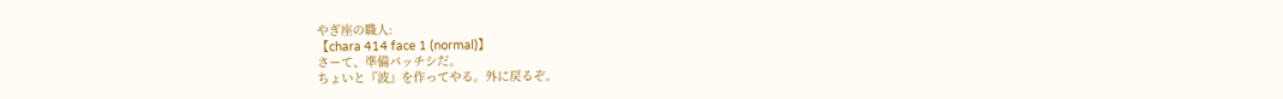やぎ座の職人:
【chara 414 face 1 (normal)】
さーて、準備バッチシだ。
ちょいと『波』を作ってやる。外に戻るぞ。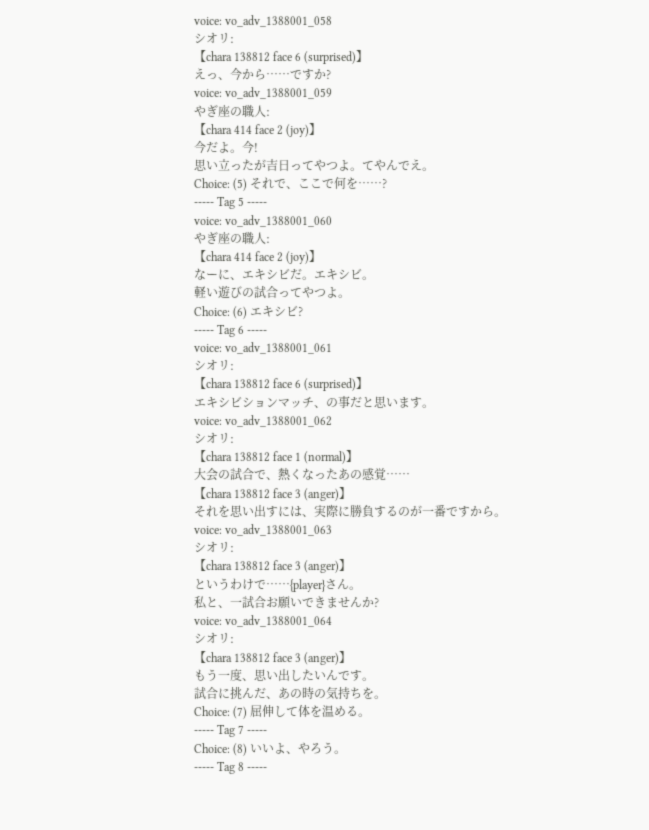voice: vo_adv_1388001_058
シオリ:
【chara 138812 face 6 (surprised)】
えっ、今から……ですか?
voice: vo_adv_1388001_059
やぎ座の職人:
【chara 414 face 2 (joy)】
今だよ。今!
思い立ったが吉日ってやつよ。てやんでえ。
Choice: (5) それで、ここで何を……?
----- Tag 5 -----
voice: vo_adv_1388001_060
やぎ座の職人:
【chara 414 face 2 (joy)】
なーに、エキシビだ。エキシビ。
軽い遊びの試合ってやつよ。
Choice: (6) エキシビ?
----- Tag 6 -----
voice: vo_adv_1388001_061
シオリ:
【chara 138812 face 6 (surprised)】
エキシビションマッチ、の事だと思います。
voice: vo_adv_1388001_062
シオリ:
【chara 138812 face 1 (normal)】
大会の試合で、熱くなったあの感覚……
【chara 138812 face 3 (anger)】
それを思い出すには、実際に勝負するのが一番ですから。
voice: vo_adv_1388001_063
シオリ:
【chara 138812 face 3 (anger)】
というわけで……{player}さん。
私と、一試合お願いできませんか?
voice: vo_adv_1388001_064
シオリ:
【chara 138812 face 3 (anger)】
もう一度、思い出したいんです。
試合に挑んだ、あの時の気持ちを。
Choice: (7) 屈伸して体を温める。
----- Tag 7 -----
Choice: (8) いいよ、やろう。
----- Tag 8 -----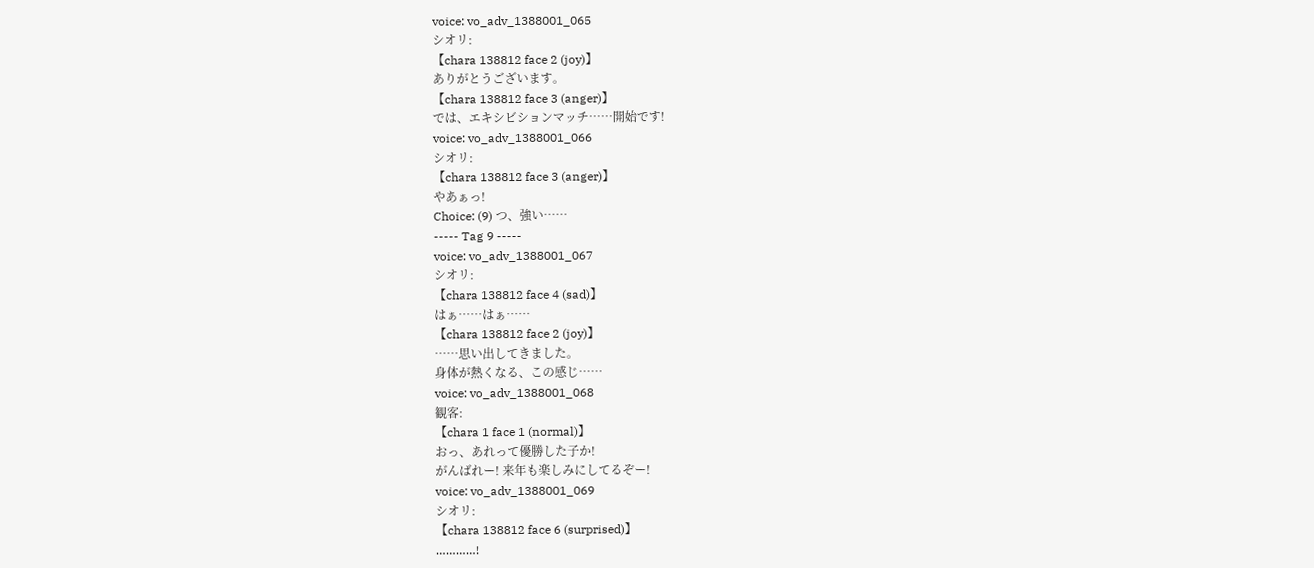voice: vo_adv_1388001_065
シオリ:
【chara 138812 face 2 (joy)】
ありがとうございます。
【chara 138812 face 3 (anger)】
では、エキシビションマッチ……開始です!
voice: vo_adv_1388001_066
シオリ:
【chara 138812 face 3 (anger)】
やあぁっ!
Choice: (9) つ、強い……
----- Tag 9 -----
voice: vo_adv_1388001_067
シオリ:
【chara 138812 face 4 (sad)】
はぁ……はぁ……
【chara 138812 face 2 (joy)】
……思い出してきました。
身体が熱くなる、この感じ……
voice: vo_adv_1388001_068
観客:
【chara 1 face 1 (normal)】
おっ、あれって優勝した子か!
がんばれー! 来年も楽しみにしてるぞー!
voice: vo_adv_1388001_069
シオリ:
【chara 138812 face 6 (surprised)】
…………!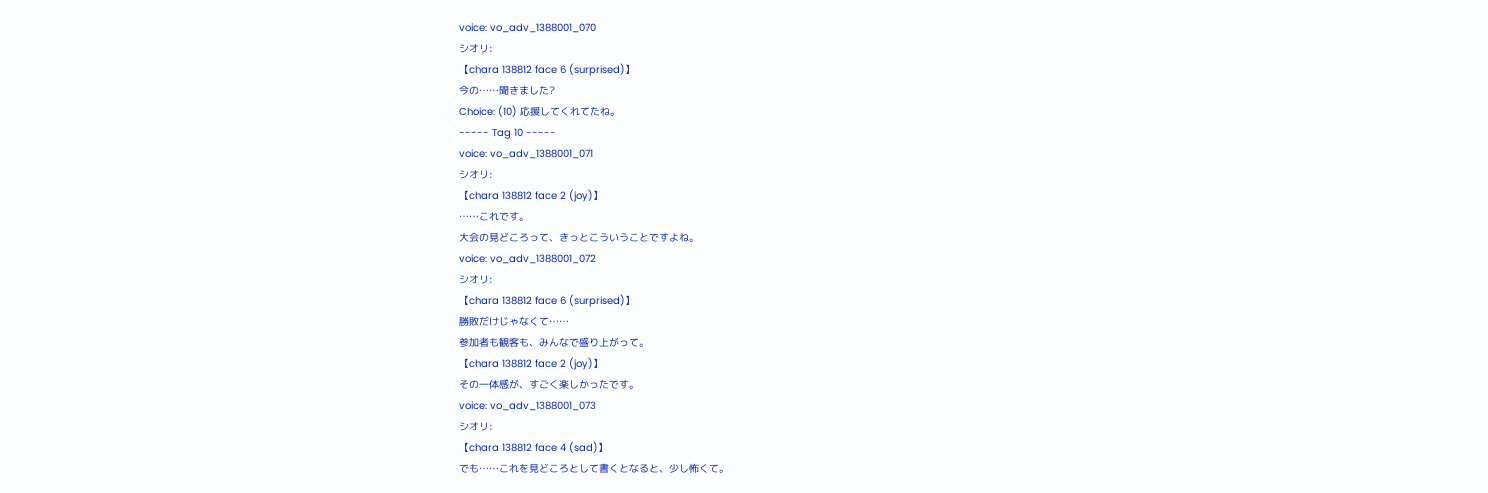voice: vo_adv_1388001_070
シオリ:
【chara 138812 face 6 (surprised)】
今の……聞きました?
Choice: (10) 応援してくれてたね。
----- Tag 10 -----
voice: vo_adv_1388001_071
シオリ:
【chara 138812 face 2 (joy)】
……これです。
大会の見どころって、きっとこういうことですよね。
voice: vo_adv_1388001_072
シオリ:
【chara 138812 face 6 (surprised)】
勝敗だけじゃなくて……
参加者も観客も、みんなで盛り上がって。
【chara 138812 face 2 (joy)】
その一体感が、すごく楽しかったです。
voice: vo_adv_1388001_073
シオリ:
【chara 138812 face 4 (sad)】
でも……これを見どころとして書くとなると、少し怖くて。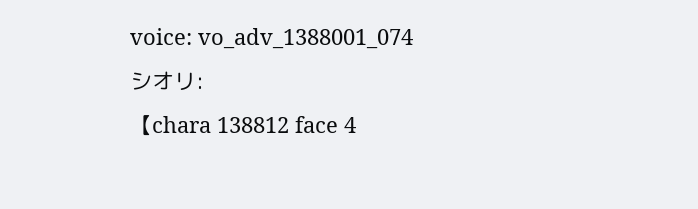voice: vo_adv_1388001_074
シオリ:
【chara 138812 face 4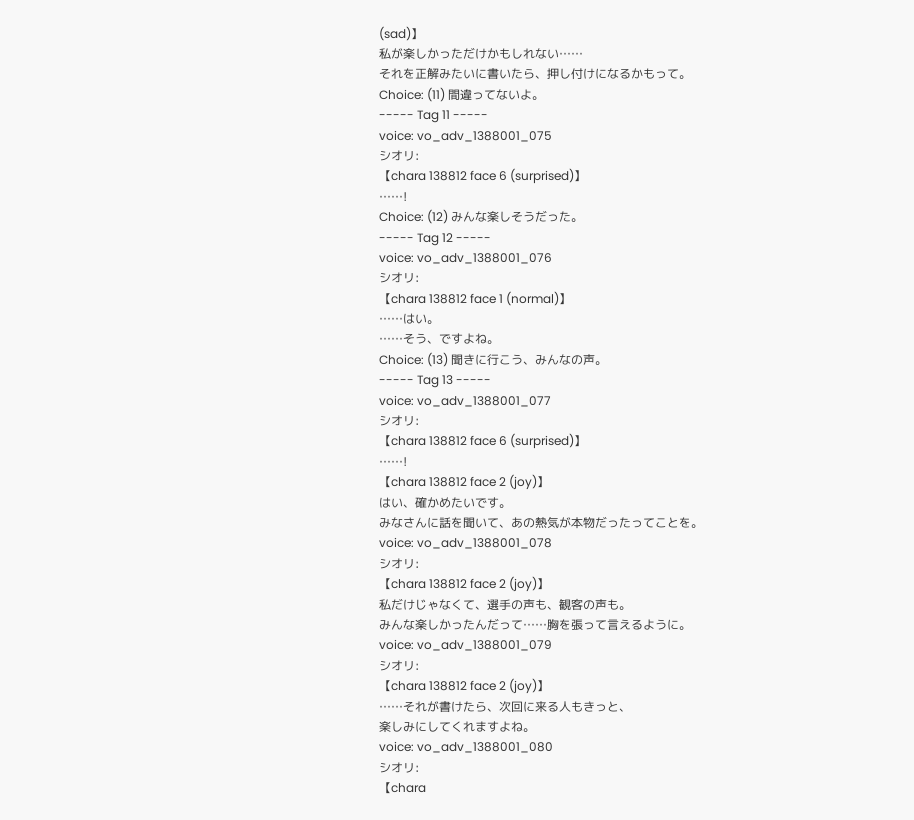(sad)】
私が楽しかっただけかもしれない……
それを正解みたいに書いたら、押し付けになるかもって。
Choice: (11) 間違ってないよ。
----- Tag 11 -----
voice: vo_adv_1388001_075
シオリ:
【chara 138812 face 6 (surprised)】
……!
Choice: (12) みんな楽しそうだった。
----- Tag 12 -----
voice: vo_adv_1388001_076
シオリ:
【chara 138812 face 1 (normal)】
……はい。
……そう、ですよね。
Choice: (13) 聞きに行こう、みんなの声。
----- Tag 13 -----
voice: vo_adv_1388001_077
シオリ:
【chara 138812 face 6 (surprised)】
……!
【chara 138812 face 2 (joy)】
はい、確かめたいです。
みなさんに話を聞いて、あの熱気が本物だったってことを。
voice: vo_adv_1388001_078
シオリ:
【chara 138812 face 2 (joy)】
私だけじゃなくて、選手の声も、観客の声も。
みんな楽しかったんだって……胸を張って言えるように。
voice: vo_adv_1388001_079
シオリ:
【chara 138812 face 2 (joy)】
……それが書けたら、次回に来る人もきっと、
楽しみにしてくれますよね。
voice: vo_adv_1388001_080
シオリ:
【chara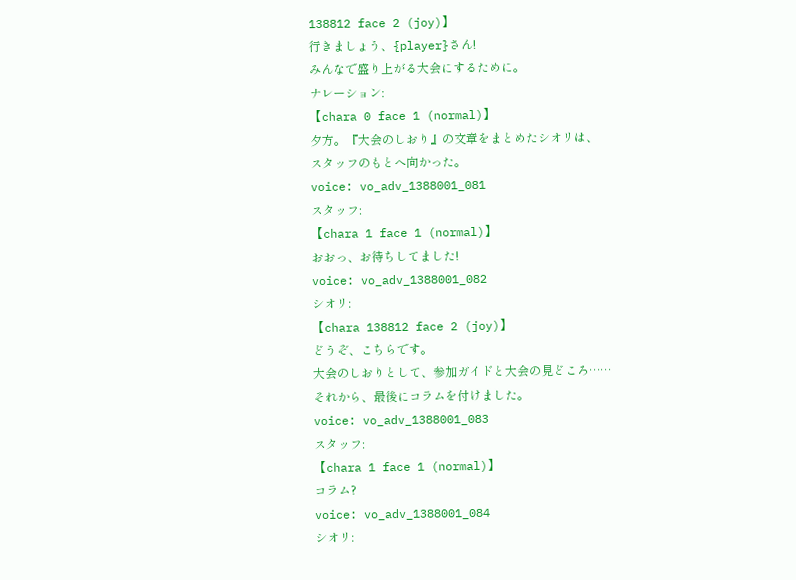138812 face 2 (joy)】
行きましょう、{player}さん!
みんなで盛り上がる大会にするために。
ナレーション:
【chara 0 face 1 (normal)】
夕方。『大会のしおり』の文章をまとめたシオリは、
スタッフのもとへ向かった。
voice: vo_adv_1388001_081
スタッフ:
【chara 1 face 1 (normal)】
おおっ、お待ちしてました!
voice: vo_adv_1388001_082
シオリ:
【chara 138812 face 2 (joy)】
どうぞ、こちらです。
大会のしおりとして、参加ガイドと大会の見どころ……
それから、最後にコラムを付けました。
voice: vo_adv_1388001_083
スタッフ:
【chara 1 face 1 (normal)】
コラム?
voice: vo_adv_1388001_084
シオリ: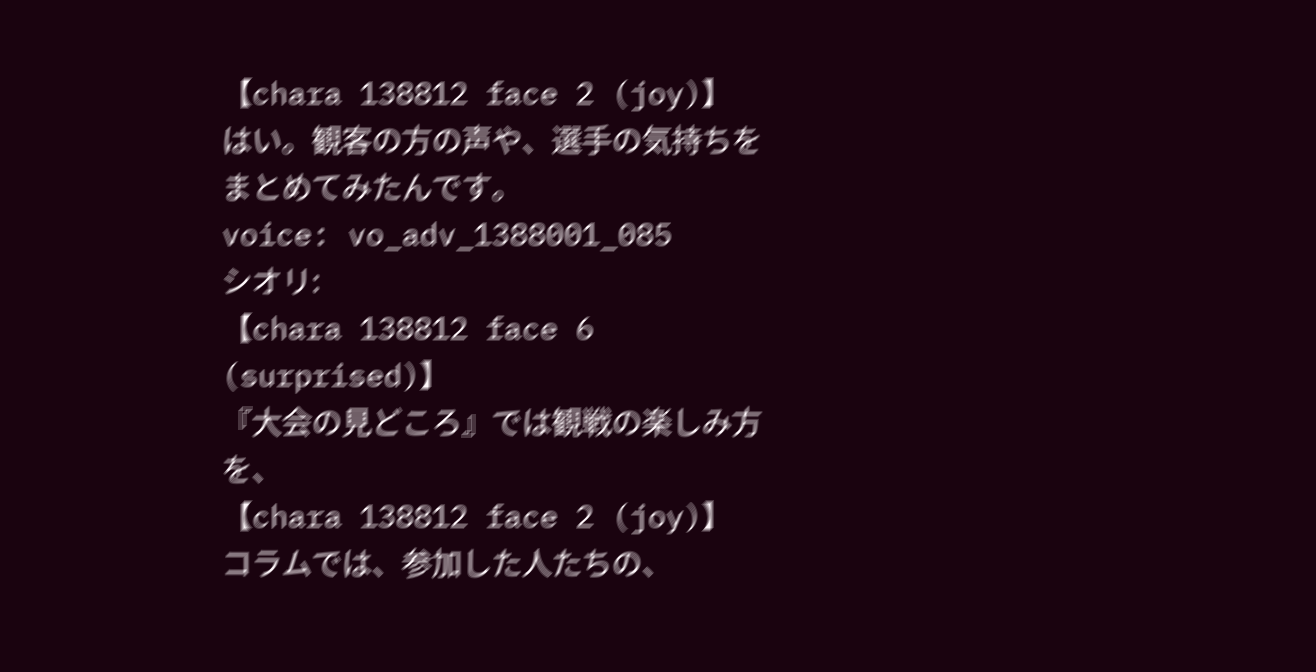【chara 138812 face 2 (joy)】
はい。観客の方の声や、選手の気持ちをまとめてみたんです。
voice: vo_adv_1388001_085
シオリ:
【chara 138812 face 6 (surprised)】
『大会の見どころ』では観戦の楽しみ方を、
【chara 138812 face 2 (joy)】
コラムでは、参加した人たちの、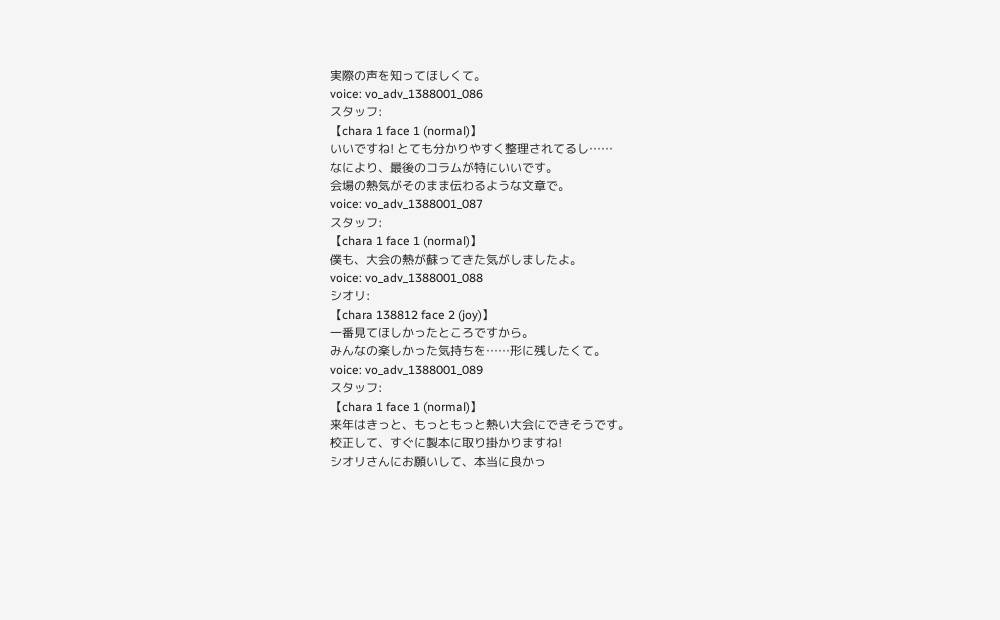実際の声を知ってほしくて。
voice: vo_adv_1388001_086
スタッフ:
【chara 1 face 1 (normal)】
いいですね! とても分かりやすく整理されてるし……
なにより、最後のコラムが特にいいです。
会場の熱気がそのまま伝わるような文章で。
voice: vo_adv_1388001_087
スタッフ:
【chara 1 face 1 (normal)】
僕も、大会の熱が蘇ってきた気がしましたよ。
voice: vo_adv_1388001_088
シオリ:
【chara 138812 face 2 (joy)】
一番見てほしかったところですから。
みんなの楽しかった気持ちを……形に残したくて。
voice: vo_adv_1388001_089
スタッフ:
【chara 1 face 1 (normal)】
来年はきっと、もっともっと熱い大会にできそうです。
校正して、すぐに製本に取り掛かりますね!
シオリさんにお願いして、本当に良かっ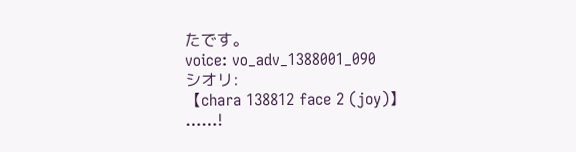たです。
voice: vo_adv_1388001_090
シオリ:
【chara 138812 face 2 (joy)】
……!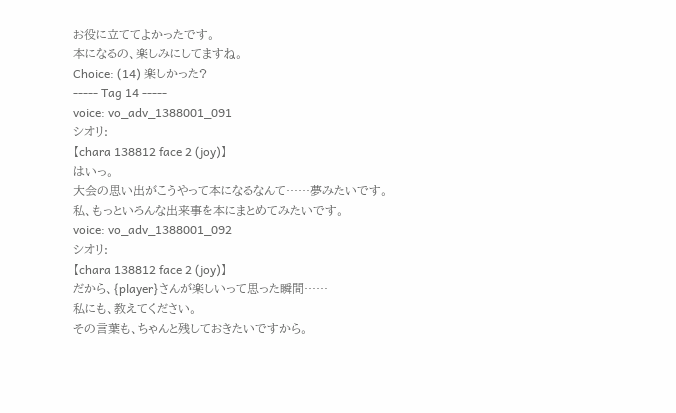お役に立ててよかったです。
本になるの、楽しみにしてますね。
Choice: (14) 楽しかった?
----- Tag 14 -----
voice: vo_adv_1388001_091
シオリ:
【chara 138812 face 2 (joy)】
はいっ。
大会の思い出がこうやって本になるなんて……夢みたいです。
私、もっといろんな出来事を本にまとめてみたいです。
voice: vo_adv_1388001_092
シオリ:
【chara 138812 face 2 (joy)】
だから、{player}さんが楽しいって思った瞬間……
私にも、教えてください。
その言葉も、ちゃんと残しておきたいですから。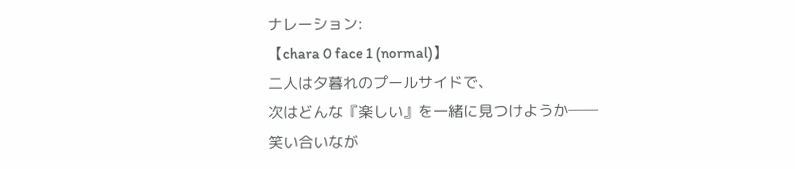ナレーション:
【chara 0 face 1 (normal)】
二人は夕暮れのプールサイドで、
次はどんな『楽しい』を一緒に見つけようか──
笑い合いなが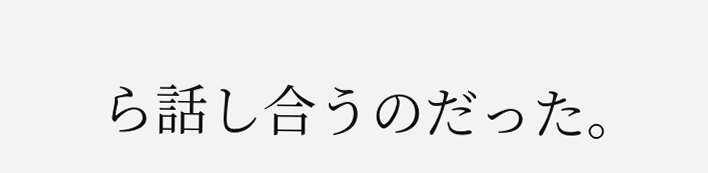ら話し合うのだった。